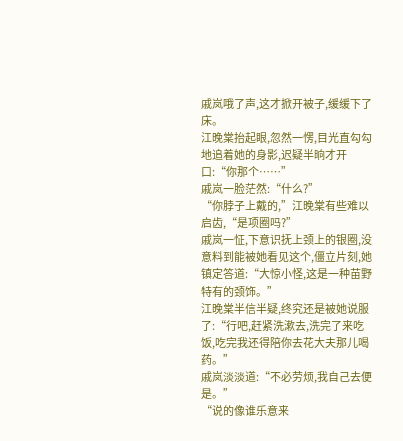戚岚哦了声,这才掀开被子,缓缓下了床。
江晚棠抬起眼,忽然一愣,目光直勾勾地追着她的身影,迟疑半晌才开口:“你那个……”
戚岚一脸茫然:“什么?”
“你脖子上戴的,”江晚棠有些难以启齿,“是项圈吗?”
戚岚一怔,下意识抚上颈上的银圈,没意料到能被她看见这个,僵立片刻,她镇定答道:“大惊小怪,这是一种苗野特有的颈饰。”
江晚棠半信半疑,终究还是被她说服了:“行吧,赶紧洗漱去,洗完了来吃饭,吃完我还得陪你去花大夫那儿喝药。”
戚岚淡淡道:“不必劳烦,我自己去便是。”
“说的像谁乐意来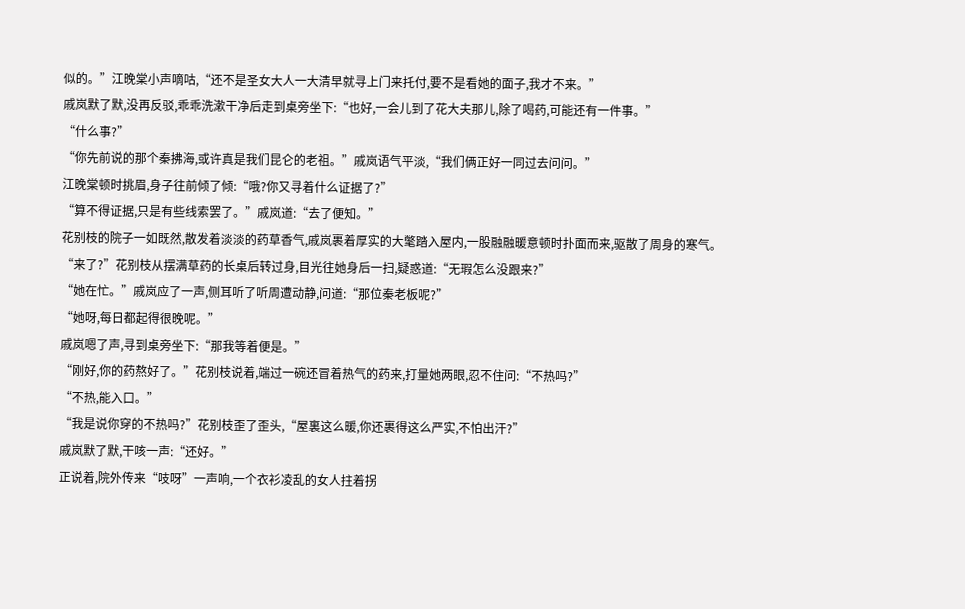似的。”江晚棠小声嘀咕,“还不是圣女大人一大清早就寻上门来托付,要不是看她的面子,我才不来。”
戚岚默了默,没再反驳,乖乖洗漱干净后走到桌旁坐下:“也好,一会儿到了花大夫那儿,除了喝药,可能还有一件事。”
“什么事?”
“你先前说的那个秦拂海,或许真是我们昆仑的老祖。”戚岚语气平淡,“我们俩正好一同过去问问。”
江晚棠顿时挑眉,身子往前倾了倾:“哦?你又寻着什么证据了?”
“算不得证据,只是有些线索罢了。”戚岚道:“去了便知。”
花别枝的院子一如既然,散发着淡淡的药草香气,戚岚裹着厚实的大氅踏入屋内,一股融融暖意顿时扑面而来,驱散了周身的寒气。
“来了?”花别枝从摆满草药的长桌后转过身,目光往她身后一扫,疑惑道:“无瑕怎么没跟来?”
“她在忙。”戚岚应了一声,侧耳听了听周遭动静,问道:“那位秦老板呢?”
“她呀,每日都起得很晚呢。”
戚岚嗯了声,寻到桌旁坐下:“那我等着便是。”
“刚好,你的药熬好了。”花别枝说着,端过一碗还冒着热气的药来,打量她两眼,忍不住问:“不热吗?”
“不热,能入口。”
“我是说你穿的不热吗?”花别枝歪了歪头,“屋裏这么暖,你还裹得这么严实,不怕出汗?”
戚岚默了默,干咳一声:“还好。”
正说着,院外传来“吱呀”一声响,一个衣衫凌乱的女人拄着拐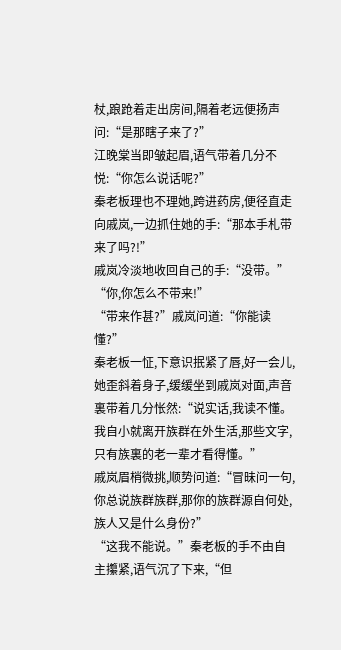杖,踉跄着走出房间,隔着老远便扬声问:“是那瞎子来了?”
江晚棠当即皱起眉,语气带着几分不悦:“你怎么说话呢?”
秦老板理也不理她,跨进药房,便径直走向戚岚,一边抓住她的手:“那本手札带来了吗?!”
戚岚冷淡地收回自己的手:“没带。”
“你,你怎么不带来!”
“带来作甚?”戚岚问道:“你能读懂?”
秦老板一怔,下意识抿紧了唇,好一会儿,她歪斜着身子,缓缓坐到戚岚对面,声音裏带着几分怅然:“说实话,我读不懂。我自小就离开族群在外生活,那些文字,只有族裏的老一辈才看得懂。”
戚岚眉梢微挑,顺势问道:“冒昧问一句,你总说族群族群,那你的族群源自何处,族人又是什么身份?”
“这我不能说。”秦老板的手不由自主攥紧,语气沉了下来,“但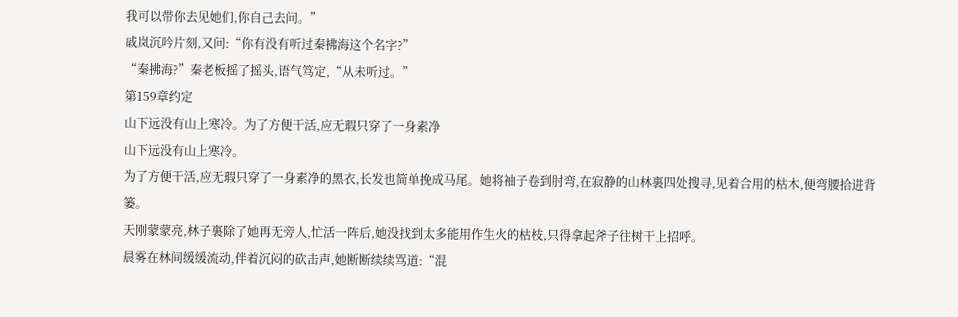我可以带你去见她们,你自己去问。”
戚岚沉吟片刻,又问:“你有没有听过秦拂海这个名字?”
“秦拂海?”秦老板摇了摇头,语气笃定,“从未听过。”
第159章约定
山下远没有山上寒冷。为了方便干活,应无瑕只穿了一身素净
山下远没有山上寒冷。
为了方便干活,应无瑕只穿了一身素净的黑衣,长发也简单挽成马尾。她将袖子卷到肘弯,在寂静的山林裏四处搜寻,见着合用的枯木,便弯腰拾进背篓。
天刚蒙蒙亮,林子裏除了她再无旁人,忙活一阵后,她没找到太多能用作生火的枯枝,只得拿起斧子往树干上招呼。
晨雾在林间缓缓流动,伴着沉闷的砍击声,她断断续续骂道:“混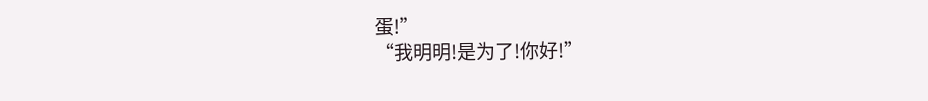蛋!”
“我明明!是为了!你好!”